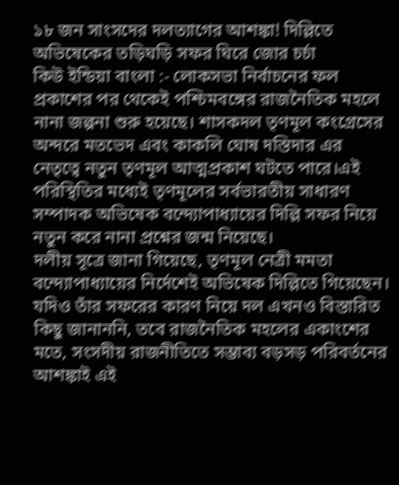১৮ জন সাংসদের দলত্যাগের আশঙ্কা! দিল্লিতে অভিষেকের তড়িঘড়ি সফর ঘিরে জোর চর্চা
কিউ ইন্ডিয়া বাংলা :- লোকসভা নির্বাচনের ফল প্রকাশের পর থেকেই পশ্চিমবঙ্গের রাজনৈতিক মহলে নানা জল্পনা শুরু হয়েছে। শাসকদল তৃণমূল কংগ্রেসের অন্দরে মতভেদ এবং কাকলি ঘোষ দস্তিদার এর নেতৃত্বে নতুন তৃণমূল আত্মপ্রকাশ ঘটতে পারে।এই পরিস্থিতির মধ্যেই তৃণমূলের সর্বভারতীয় সাধারণ সম্পাদক অভিষেক বন্দ্যোপাধ্যায়ের দিল্লি সফর নিয়ে নতুন করে নানা প্রশ্নের জন্ম নিয়েছে।
দলীয় সূত্রে জানা গিয়েছে, তৃণমূল নেত্রী মমতা বন্দ্যোপাধ্যায়ের নির্দেশেই অভিষেক দিল্লিতে গিয়েছেন। যদিও তাঁর সফরের কারণ নিয়ে দল এখনও বিস্তারিত কিছু জানাননি, তবে রাজনৈতিক মহলের একাংশের মতে, সংসদীয় রাজনীতিতে সম্ভাব্য বড়সড় পরিবর্তনের আশঙ্কাই এই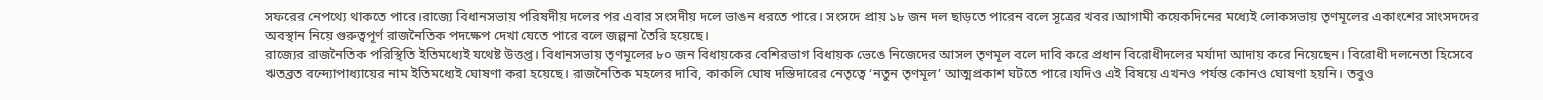সফরের নেপথ্যে থাকতে পারে।রাজ্যে বিধানসভায় পরিষদীয় দলের পর এবার সংসদীয় দলে ভাঙন ধরতে পারে। সংসদে প্রায় ১৮ জন দল ছাড়তে পারেন বলে সূত্রের খবর।আগামী কয়েকদিনের মধ্যেই লোকসভায় তৃণমূলের একাংশের সাংসদদের অবস্থান নিয়ে গুরুত্বপূর্ণ রাজনৈতিক পদক্ষেপ দেখা যেতে পারে বলে জল্পনা তৈরি হয়েছে।
রাজ্যের রাজনৈতিক পরিস্থিতি ইতিমধ্যেই যথেষ্ট উত্তপ্ত। বিধানসভায় তৃণমূলের ৮০ জন বিধায়কের বেশিরভাগ বিধায়ক ভেঙে নিজেদের আসল তৃণমূল বলে দাবি করে প্রধান বিরোধীদলের মর্যাদা আদায় করে নিয়েছেন। বিরোধী দলনেতা হিসেবে ঋতব্রত বন্দ্যোপাধ্যায়ের নাম ইতিমধ্যেই ঘোষণা করা হয়েছে। রাজনৈতিক মহলের দাবি, কাকলি ঘোষ দস্তিদারের নেতৃত্বে ‘নতুন তৃণমূল’ আত্মপ্রকাশ ঘটতে পারে।যদিও এই বিষয়ে এখনও পর্যন্ত কোনও ঘোষণা হয়নি। তবুও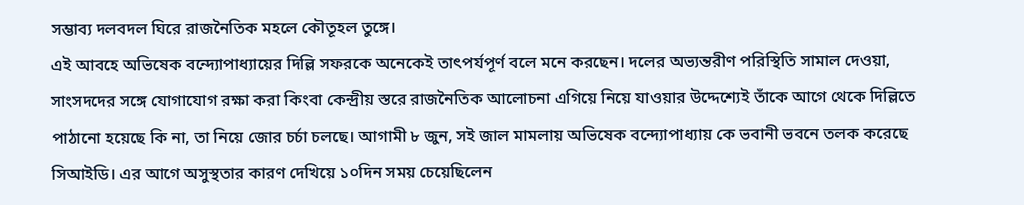সম্ভাব্য দলবদল ঘিরে রাজনৈতিক মহলে কৌতূহল তুঙ্গে।
এই আবহে অভিষেক বন্দ্যোপাধ্যায়ের দিল্লি সফরকে অনেকেই তাৎপর্যপূর্ণ বলে মনে করছেন। দলের অভ্যন্তরীণ পরিস্থিতি সামাল দেওয়া, সাংসদদের সঙ্গে যোগাযোগ রক্ষা করা কিংবা কেন্দ্রীয় স্তরে রাজনৈতিক আলোচনা এগিয়ে নিয়ে যাওয়ার উদ্দেশ্যেই তাঁকে আগে থেকে দিল্লিতে পাঠানো হয়েছে কি না, তা নিয়ে জোর চর্চা চলছে। আগামী ৮ জুন, সই জাল মামলায় অভিষেক বন্দ্যোপাধ্যায় কে ভবানী ভবনে তলক করেছে সিআইডি। এর আগে অসুস্থতার কারণ দেখিয়ে ১০দিন সময় চেয়েছিলেন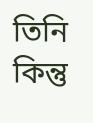তিনি কিন্তু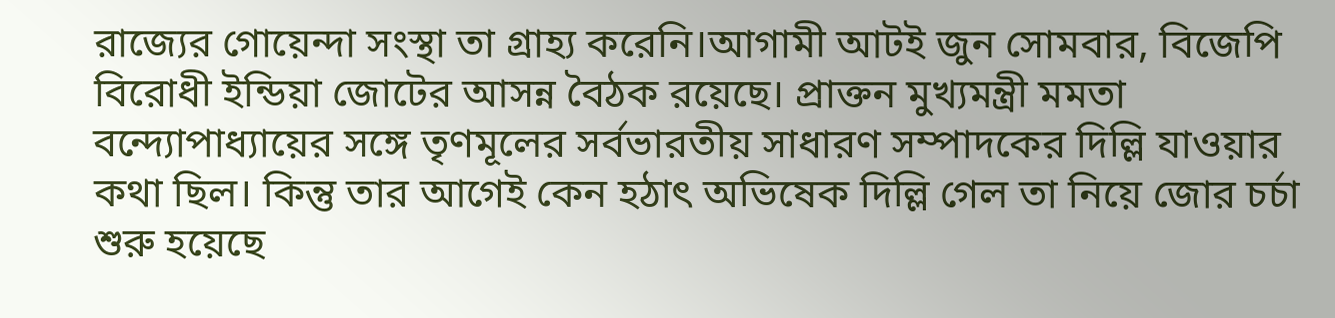রাজ্যের গোয়েন্দা সংস্থা তা গ্রাহ্য করেনি।আগামী আটই জুন সোমবার, বিজেপি বিরোধী ইন্ডিয়া জোটের আসন্ন বৈঠক রয়েছে। প্রাক্তন মুখ্যমন্ত্রী মমতা বন্দ্যোপাধ্যায়ের সঙ্গে তৃণমূলের সর্বভারতীয় সাধারণ সম্পাদকের দিল্লি যাওয়ার কথা ছিল। কিন্তু তার আগেই কেন হঠাৎ অভিষেক দিল্লি গেল তা নিয়ে জোর চর্চা শুরু হয়েছে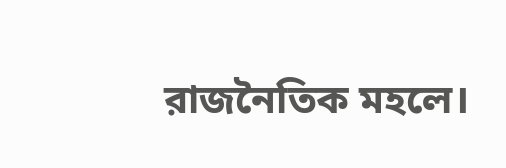রাজনৈতিক মহলে।